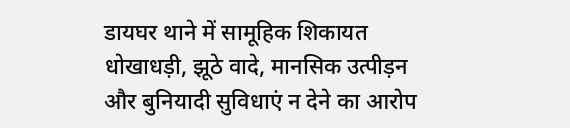डायघर थाने में सामूहिक शिकायत
धोखाधड़ी, झूठे वादे, मानसिक उत्पीड़न और बुनियादी सुविधाएं न देने का आरोप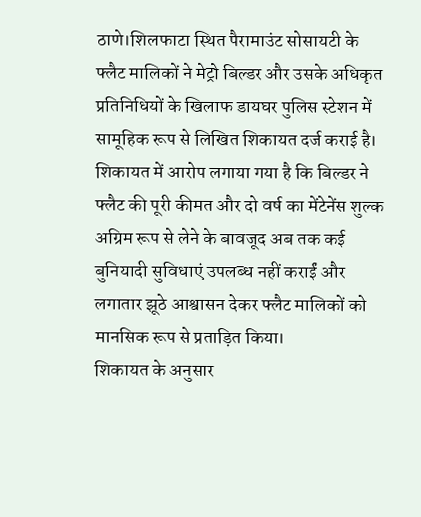ठाणे।शिलफाटा स्थित पैरामाउंट सोसायटी के फ्लैट मालिकों ने मेट्रो बिल्डर और उसके अधिकृत प्रतिनिधियों के खिलाफ डायघर पुलिस स्टेशन में सामूहिक रूप से लिखित शिकायत दर्ज कराई है। शिकायत में आरोप लगाया गया है कि बिल्डर ने फ्लैट की पूरी कीमत और दो वर्ष का मेंटेनेंस शुल्क अग्रिम रूप से लेने के बावजूद अब तक कई बुनियादी सुविधाएं उपलब्ध नहीं कराईं और लगातार झूठे आश्वासन देकर फ्लैट मालिकों को मानसिक रूप से प्रताड़ित किया।
शिकायत के अनुसार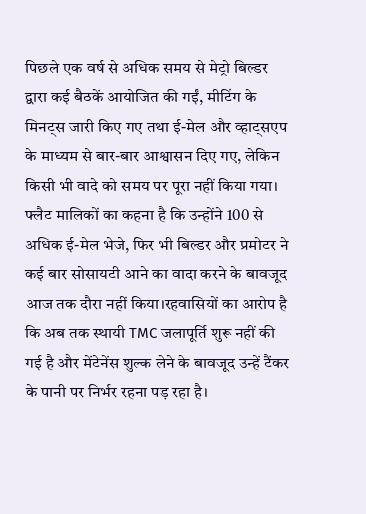पिछले एक वर्ष से अधिक समय से मेट्रो बिल्डर द्वारा कई बैठकें आयोजित की गईं, मीटिंग के मिनट्स जारी किए गए तथा ई-मेल और व्हाट्सएप के माध्यम से बार-बार आश्वासन दिए गए, लेकिन किसी भी वादे को समय पर पूरा नहीं किया गया। फ्लैट मालिकों का कहना है कि उन्होंने 100 से अधिक ई-मेल भेजे, फिर भी बिल्डर और प्रमोटर ने कई बार सोसायटी आने का वादा करने के बावजूद आज तक दौरा नहीं किया।रहवासियों का आरोप है कि अब तक स्थायी TMC जलापूर्ति शुरू नहीं की गई है और मेंटेनेंस शुल्क लेने के बावजूद उन्हें टैंकर के पानी पर निर्भर रहना पड़ रहा है।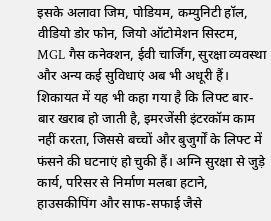इसके अलावा जिम, पोडियम, कम्युनिटी हॉल, वीडियो डोर फोन, जियो ऑटोमेशन सिस्टम, MGL गैस कनेक्शन, ईवी चार्जिंग, सुरक्षा व्यवस्था और अन्य कई सुविधाएं अब भी अधूरी हैं।
शिकायत में यह भी कहा गया है कि लिफ्ट बार-बार खराब हो जाती है, इमरजेंसी इंटरकॉम काम नहीं करता, जिससे बच्चों और बुजुर्गों के लिफ्ट में फंसने की घटनाएं हो चुकी हैं। अग्नि सुरक्षा से जुड़े कार्य, परिसर से निर्माण मलबा हटाने, हाउसकीपिंग और साफ-सफाई जैसे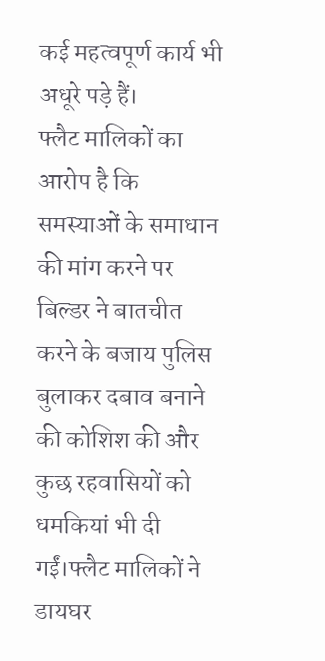कई महत्वपूर्ण कार्य भी अधूरे पड़े हैं।
फ्लैट मालिकों का आरोप है कि समस्याओं के समाधान की मांग करने पर बिल्डर ने बातचीत करने के बजाय पुलिस बुलाकर दबाव बनाने की कोशिश की और कुछ रहवासियों को धमकियां भी दी गईं।फ्लैट मालिकों ने डायघर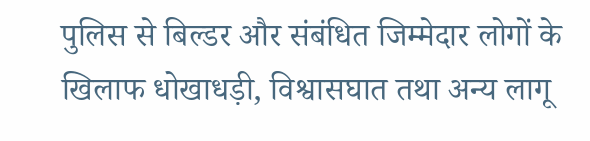पुलिस से बिल्डर और संबंधित जिम्मेदार लोगों के खिलाफ धोखाधड़ी, विश्वासघात तथा अन्य लागू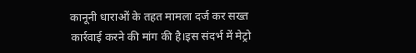कानूनी धाराओं के तहत मामला दर्ज कर सख्त कार्रवाई करने की मांग की है।इस संदर्भ में मेट्रो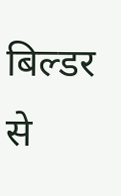बिल्डर से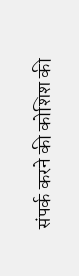संपर्क करने की कोशिश की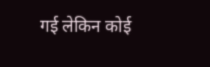गई लेकिन कोई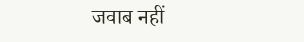जवाब नहीं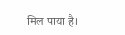मिल पाया है।